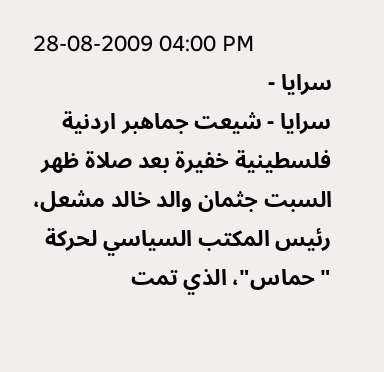28-08-2009 04:00 PM
سرايا -
سرايا - شيعت جماهبر اردنية فلسطينية خفيرة بعد صلاة ظهر السبت جثمان والد خالد مشعل، رئيس المكتب السياسي لحركة "حماس"، الذي تمت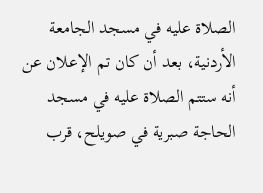الصلاة عليه في مسجد الجامعة الأردنية، بعد أن كان تم الإعلان عن أنه ستتم الصلاة عليه في مسجد الحاجة صبرية في صويلح، قرب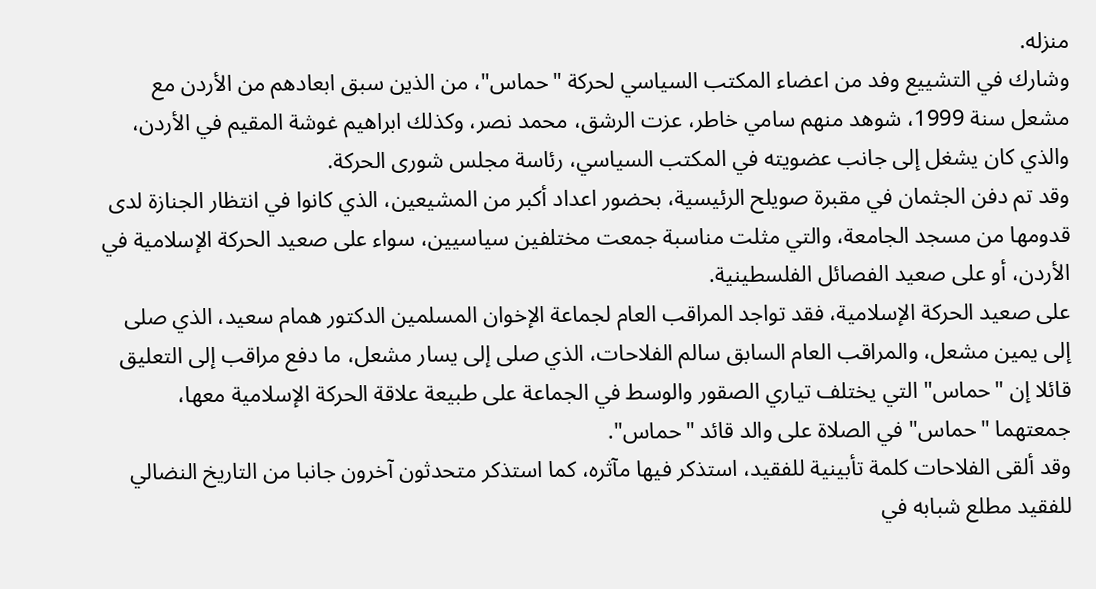منزله.
وشارك في التشييع وفد من اعضاء المكتب السياسي لحركة "حماس"، من الذين سبق ابعادهم من الأردن مع مشعل سنة 1999، شوهد منهم سامي خاطر، عزت الرشق، محمد نصر، وكذلك ابراهيم غوشة المقيم في الأردن، والذي كان يشغل إلى جانب عضويته في المكتب السياسي، رئاسة مجلس شورى الحركة.
وقد تم دفن الجثمان في مقبرة صويلح الرئيسية، بحضور اعداد أكبر من المشيعين، الذي كانوا في انتظار الجنازة لدى قدومها من مسجد الجامعة، والتي مثلت مناسبة جمعت مختلفين سياسيين، سواء على صعيد الحركة الإسلامية في الأردن، أو على صعيد الفصائل الفلسطينية.
على صعيد الحركة الإسلامية، فقد تواجد المراقب العام لجماعة الإخوان المسلمين الدكتور همام سعيد، الذي صلى إلى يمين مشعل، والمراقب العام السابق سالم الفلاحات، الذي صلى إلى يسار مشعل، ما دفع مراقب إلى التعليق قائلا إن "حماس" التي يختلف تياري الصقور والوسط في الجماعة على طبيعة علاقة الحركة الإسلامية معها، جمعتهما "حماس" في الصلاة على والد قائد "حماس".
وقد ألقى الفلاحات كلمة تأبينية للفقيد، استذكر فيها مآثره، كما استذكر متحدثون آخرون جانبا من التاريخ النضالي للفقيد مطلع شبابه في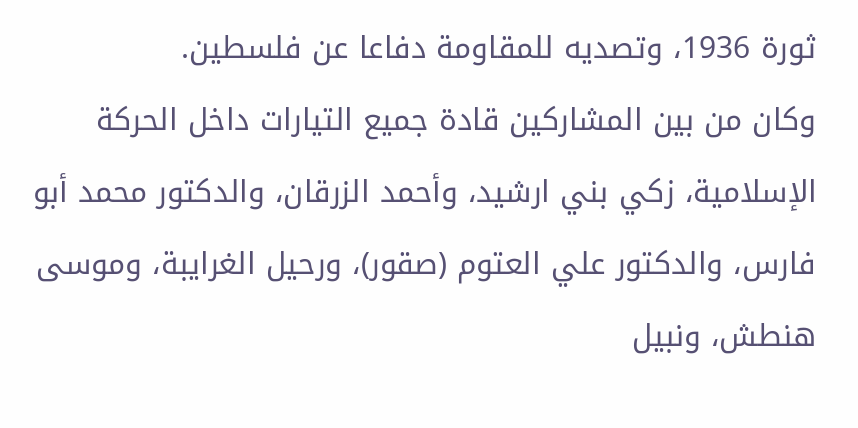ثورة 1936، وتصديه للمقاومة دفاعا عن فلسطين.
وكان من بين المشاركين قادة جميع التيارات داخل الحركة الإسلامية، زكي بني ارشيد، وأحمد الزرقان، والدكتور محمد أبو فارس، والدكتور علي العتوم (صقور)، ورحيل الغرايبة، وموسى هنطش، ونبيل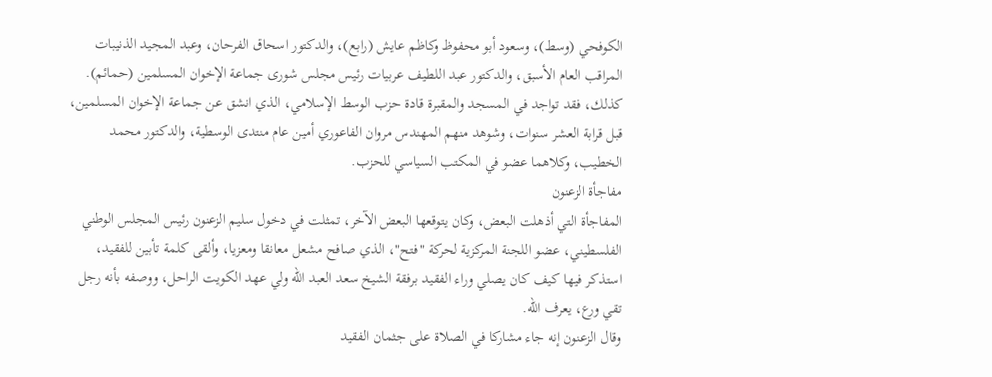الكوفحي (وسط)، وسعود أبو محفوظ وكاظم عايش (رابع)، والدكتور اسحاق الفرحان، وعبد المجيد الذنيبات المراقب العام الأسبق، والدكتور عبد اللطيف عربيات رئيس مجلس شورى جماعة الإخوان المسلمين (حمائم).
كذلك، فقد تواجد في المسجد والمقبرة قادة حزب الوسط الإسلامي، الذي انشق عن جماعة الإخوان المسلمين، قبل قرابة العشر سنوات، وشوهد منهم المهندس مروان الفاعوري أمين عام منتدى الوسطية، والدكتور محمد الخطيب، وكلاهما عضو في المكتب السياسي للحزب.
مفاجأة الزعنون
المفاجأة التي أذهلت البعض، وكان يتوقعها البعض الآخر، تمثلت في دخول سليم الزعنون رئيس المجلس الوطني الفلسطيني، عضو اللجنة المركزية لحركة "فتح"، الذي صافح مشعل معانقا ومعزيا، وألقى كلمة تأبين للفقيد، استذكر فيها كيف كان يصلي وراء الفقيد برفقة الشيخ سعد العبد الله ولي عهد الكويت الراحل، ووصفه بأنه رجل تقي ورع، يعرف الله.
وقال الزعنون إنه جاء مشاركا في الصلاة على جثمان الفقيد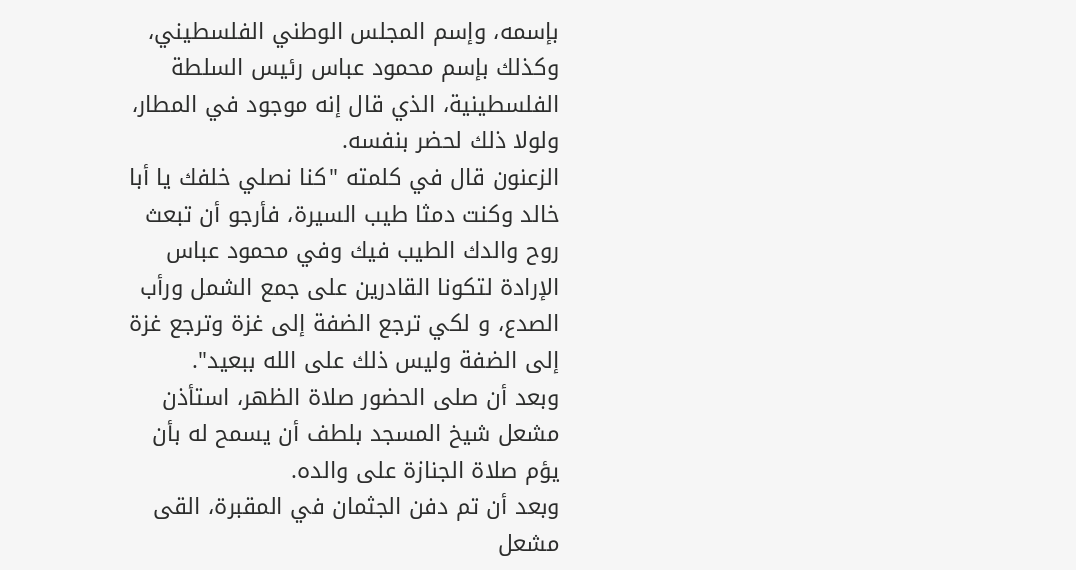بإسمه، وإسم المجلس الوطني الفلسطيني، وكذلك بإسم محمود عباس رئيس السلطة الفلسطينية، الذي قال إنه موجود في المطار، ولولا ذلك لحضر بنفسه.
الزعنون قال في كلمته "كنا نصلي خلفك يا أبا خالد وكنت دمثا طيب السيرة، فأرجو أن تبعث روح والدك الطيب فيك وفي محمود عباس الإرادة لتكونا القادرين على جمع الشمل ورأب الصدع، و لكي ترجع الضفة إلى غزة وترجع غزة إلى الضفة وليس ذلك على الله ببعيد".
وبعد أن صلى الحضور صلاة الظهر، استأذن مشعل شيخ المسجد بلطف أن يسمح له بأن يؤم صلاة الجنازة على والده.
وبعد أن تم دفن الجثمان في المقبرة، القى مشعل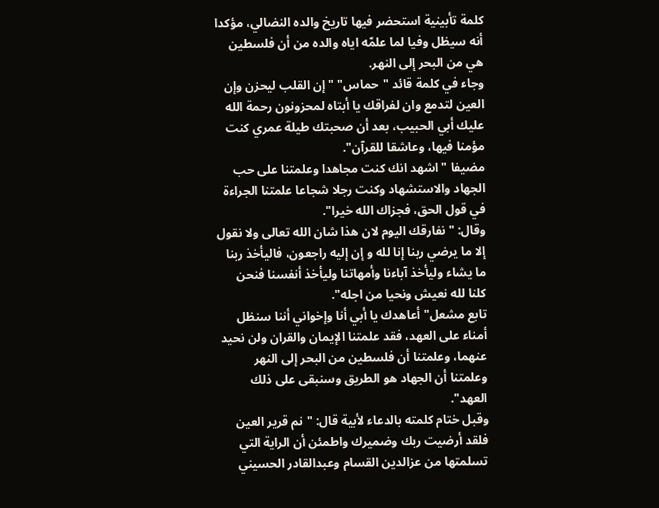كلمة تأبينية استحضر فيها تاريخ والده النضالي، مؤكدا أنه سيظل وفيا لما علمّه اياه والده من أن فلسطين هي من البحر إلى النهر.
وجاء في كلمة قائد "حماس" "إن القلب ليحزن وإن العين لتدمع وان لفراقك يا أبتاه لمحزونون رحمة الله عليك أبي الحبيب، بعد أن صحبتك طيلة عمري كنت مؤمنا فيها، وعاشقا للقرآن".
مضيفا "اشهد انك كنت مجاهدا وعلمتنا على حب الجهاد والاستشهاد وكنت رجلا شجاعا علمتنا الجراءة في قول الحق، فجزاك الله خيرا".
وقال: "نفارقك اليوم لان هذا شان الله تعالى ولا نقول إلا ما يرضي ربنا إنا لله و إن إليه راجعون، فاليأخذ ربنا ما يشاء وليأخذ آباءنا وأمهاتنا وليأخذ أنفسنا فنحن كلنا لله نعيش ونحيا من اجله".
تابع مشعل"أعاهدك يا أبي أنا وإخواني أننا سنظل أمناء على العهد، فقد علمتنا الإيمان والقران ولن نحيد عنهما، وعلمتنا أن فلسطين من البحر إلى النهر وعلمتنا أن الجهاد هو الطريق وسنبقى على ذلك العهد".
وقبل ختام كلمته بالدعاء لأبية قال: "نم قرير العين فلقد أرضيت ربك وضميرك واطمئن أن الراية التي تسلمتها من عزالدين القسام وعبدالقادر الحسيني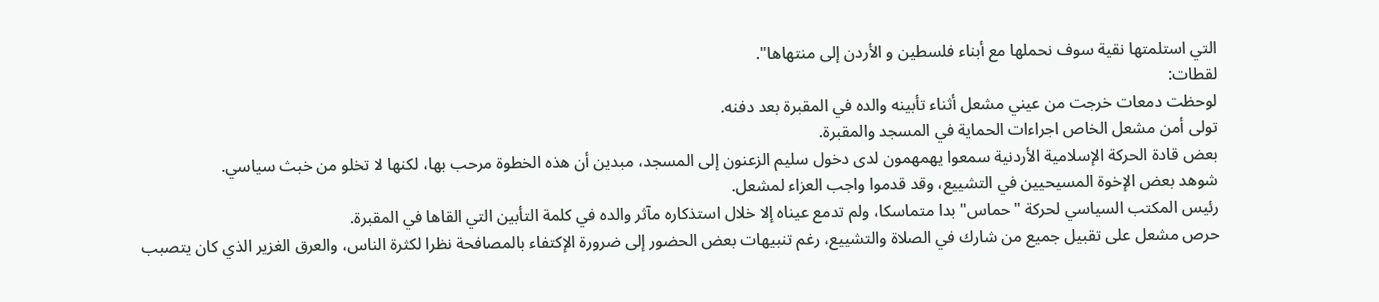التي استلمتها نقية سوف نحملها مع أبناء فلسطين و الأردن إلى منتهاها".
لقطات:
لوحظت دمعات خرجت من عيني مشعل أثناء تأبينه والده في المقبرة بعد دفنه.
تولى أمن مشعل الخاص اجراءات الحماية في المسجد والمقبرة.
بعض قادة الحركة الإسلامية الأردنية سمعوا يهمهمون لدى دخول سليم الزعنون إلى المسجد، مبدين أن هذه الخطوة مرحب بها، لكنها لا تخلو من خبث سياسي.
شوهد بعض الإخوة المسيحيين في التشييع، وقد قدموا واجب العزاء لمشعل.
رئيس المكتب السياسي لحركة "حماس" بدا متماسكا، ولم تدمع عيناه إلا خلال استذكاره مآثر والده في كلمة التأبين التي القاها في المقبرة.
حرص مشعل على تقبيل جميع من شارك في الصلاة والتشييع، رغم تنبيهات بعض الحضور إلى ضرورة الإكتفاء بالمصافحة نظرا لكثرة الناس، والعرق الغزير الذي كان يتصبب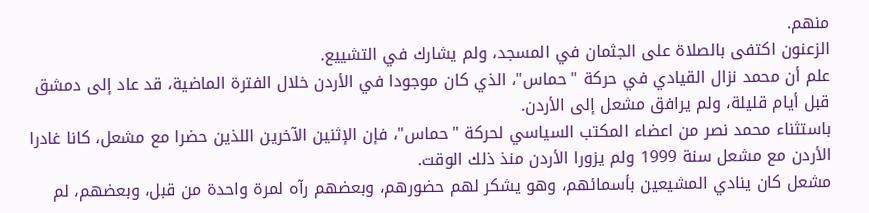منهم.
الزعنون اكتفى بالصلاة على الجثمان في المسجد، ولم يشارك في التشييع.
علم أن محمد نزال القيادي في حركة "حماس"، الذي كان موجودا في الأردن خلال الفترة الماضية، قد عاد إلى دمشق قبل أيام قليلة، ولم يرافق مشعل إلى الأردن.
باستثناء محمد نصر من اعضاء المكتب السياسي لحركة "حماس"، فإن الإثنين الآخرين اللذين حضرا مع مشعل، كانا غادرا الأردن مع مشعل سنة 1999 ولم يزورا الأردن منذ ذلك الوقت.
مشعل كان ينادي المشيعين بأسمائهم، وهو يشكر لهم حضورهم، وبعضهم رآه لمرة واحدة من قبل، وبعضهم، لم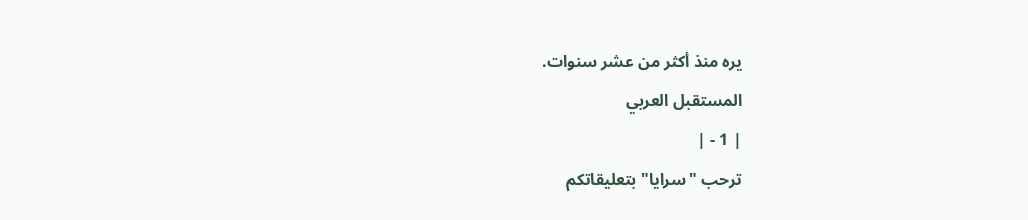يره منذ أكثر من عشر سنوات.
المستقبل العربي
| 1 - |
ترحب "سرايا" بتعليقاتكم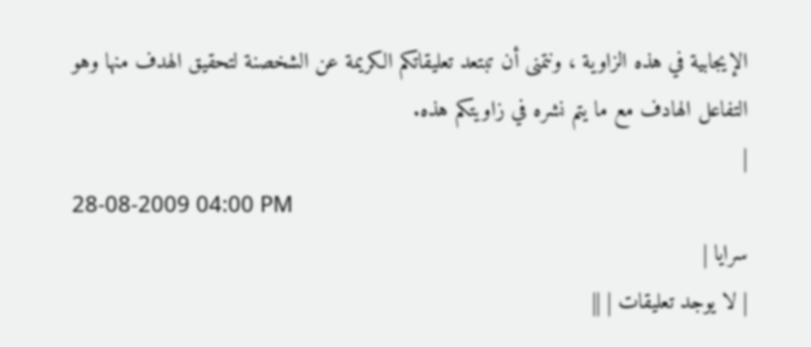الإيجابية في هذه الزاوية ، ونتمنى أن تبتعد تعليقاتكم الكريمة عن الشخصنة لتحقيق الهدف منها وهو التفاعل الهادف مع ما يتم نشره في زاويتكم هذه.
|
28-08-2009 04:00 PM
سرايا |
| لا يوجد تعليقات | ||